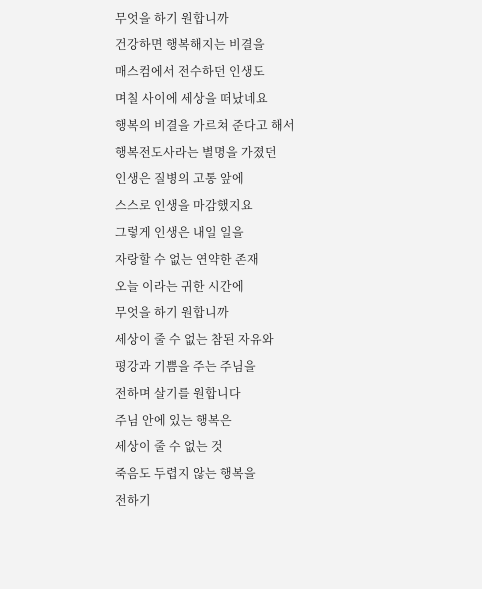무엇을 하기 원합니까
건강하면 행복해지는 비결을
매스컴에서 전수하던 인생도
며칠 사이에 세상을 떠났네요
행복의 비결을 가르쳐 준다고 해서
행복전도사라는 별명을 가졌던
인생은 질병의 고통 앞에
스스로 인생을 마감했지요
그렇게 인생은 내일 일을
자랑할 수 없는 연약한 존재
오늘 이라는 귀한 시간에
무엇을 하기 원합니까
세상이 줄 수 없는 참된 자유와
평강과 기쁨을 주는 주님을
전하며 살기를 원합니다
주님 안에 있는 행복은
세상이 줄 수 없는 것
죽음도 두렵지 않는 행복을
전하기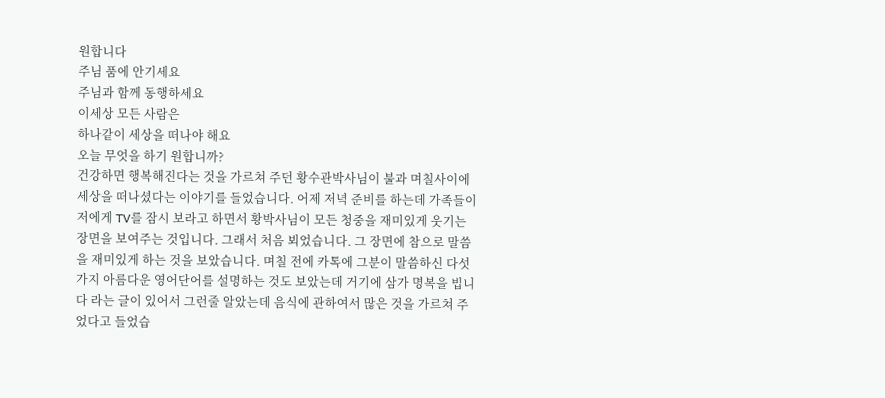원합니다
주님 품에 안기세요
주님과 함께 동행하세요
이세상 모든 사람은
하나같이 세상을 떠나야 해요
오늘 무엇을 하기 원합니까?
건강하면 행복해진다는 것을 가르쳐 주던 황수관박사님이 불과 며칠사이에 세상을 떠나셨다는 이야기를 들었습니다. 어제 저녁 준비를 하는데 가족들이 저에게 TV를 잠시 보라고 하면서 황박사님이 모든 청중을 재미있게 웃기는 장면을 보여주는 것입니다. 그래서 처음 뵈었습니다. 그 장면에 참으로 말씀을 재미있게 하는 것을 보았습니다. 며칠 전에 카톡에 그분이 말씀하신 다섯가지 아름다운 영어단어를 설명하는 것도 보았는데 거기에 삼가 명복을 빕니다 라는 글이 있어서 그런줄 알았는데 음식에 관하여서 많은 것을 가르쳐 주었다고 들었습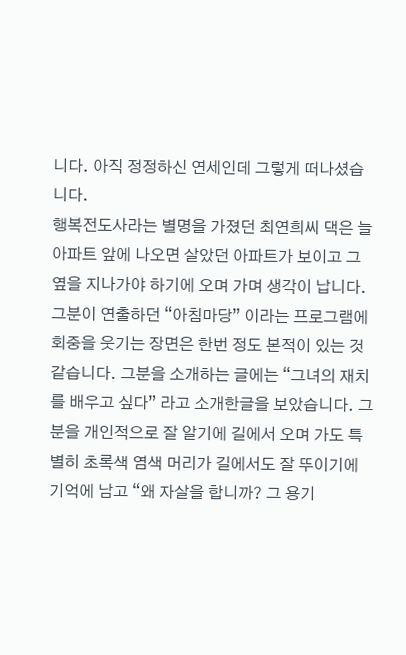니다. 아직 정정하신 연세인데 그렇게 떠나셨습니다.
행복전도사라는 별명을 가졌던 최연희씨 댁은 늘 아파트 앞에 나오면 살았던 아파트가 보이고 그 옆을 지나가야 하기에 오며 가며 생각이 납니다. 그분이 연출하던 “아침마당” 이라는 프로그램에 회중을 웃기는 장면은 한번 정도 본적이 있는 것 같습니다. 그분을 소개하는 글에는 “그녀의 재치를 배우고 싶다” 라고 소개한글을 보았습니다. 그분을 개인적으로 잘 알기에 길에서 오며 가도 특별히 초록색 염색 머리가 길에서도 잘 뚜이기에 기억에 남고 “왜 자살을 합니까? 그 용기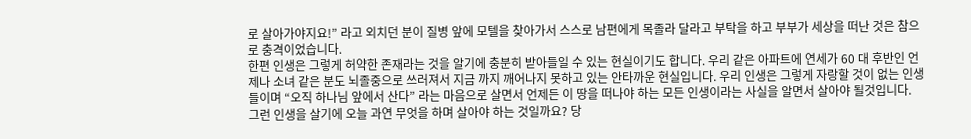로 살아가야지요!” 라고 외치던 분이 질병 앞에 모텔을 찾아가서 스스로 남편에게 목졸라 달라고 부탁을 하고 부부가 세상을 떠난 것은 참으로 충격이었습니다.
한편 인생은 그렇게 허약한 존재라는 것을 알기에 충분히 받아들일 수 있는 현실이기도 합니다. 우리 같은 아파트에 연세가 60 대 후반인 언제나 소녀 같은 분도 뇌졸중으로 쓰러져서 지금 까지 깨어나지 못하고 있는 안타까운 현실입니다. 우리 인생은 그렇게 자랑할 것이 없는 인생들이며 “오직 하나님 앞에서 산다” 라는 마음으로 살면서 언제든 이 땅을 떠나야 하는 모든 인생이라는 사실을 알면서 살아야 될것입니다.
그런 인생을 살기에 오늘 과연 무엇을 하며 살아야 하는 것일까요? 당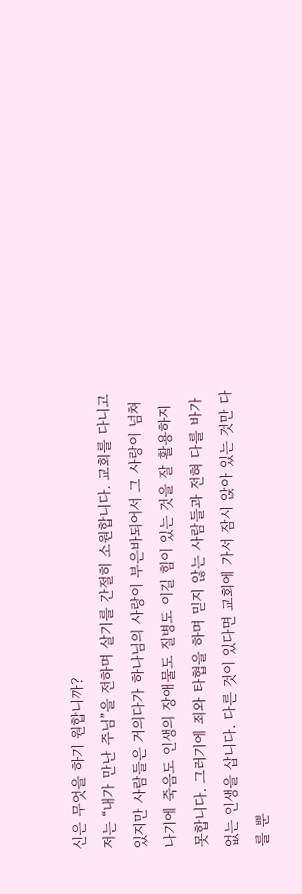신은 무엇을 하기 원합니까?
저는 “내가 만난 주님”을 전하며 살기를 간절히 소원합니다. 교회를 다니고 있지만 사람들은 거의다가 하나님의 사랑이 부은바되어서 그 사랑이 넘쳐나기에 죽음도 인생의 장애물도 질병도 이길 힘이 있는 것을 잘 활용하지 못합니다. 그러기에 죄와 타협을 하며 믿지 않는 사람들과 전혀 다를 바가 없는 인생을 삽니다. 다른 것이 있다면 교회에 가서 잠시 앉아 있는 것만 다를 뿐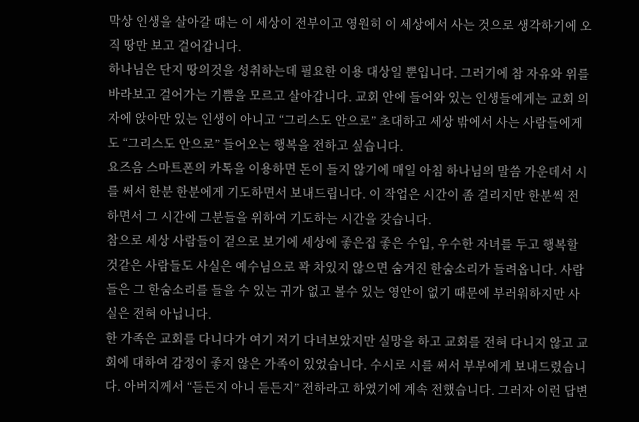막상 인생을 살아갈 때는 이 세상이 전부이고 영원히 이 세상에서 사는 것으로 생각하기에 오직 땅만 보고 걸어갑니다.
하나님은 단지 땅의것을 성취하는데 필요한 이용 대상일 뿐입니다. 그러기에 참 자유와 위를 바라보고 걸어가는 기쁨을 모르고 살아갑니다. 교회 안에 들어와 있는 인생들에게는 교회 의자에 앉아만 있는 인생이 아니고 “그리스도 안으로” 초대하고 세상 밖에서 사는 사람들에게도 “그리스도 안으로” 들어오는 행복을 전하고 싶습니다.
요즈음 스마트폰의 카톡을 이용하면 돈이 들지 않기에 매일 아침 하나님의 말씀 가운데서 시를 써서 한분 한분에게 기도하면서 보내드립니다. 이 작업은 시간이 좀 걸리지만 한분씩 전하면서 그 시간에 그분들을 위하여 기도하는 시간을 갖습니다.
참으로 세상 사람들이 겉으로 보기에 세상에 좋은집 좋은 수입, 우수한 자녀를 두고 행복할 것같은 사람들도 사실은 예수님으로 꽉 차있지 않으면 숨겨진 한숨소리가 들려옵니다. 사람들은 그 한숨소리를 들을 수 있는 귀가 없고 볼수 있는 영안이 없기 때문에 부러워하지만 사실은 전혀 아닙니다.
한 가족은 교회를 다니다가 여기 저기 다녀보았지만 실망을 하고 교회를 전혀 다니지 않고 교회에 대하여 감정이 좋지 않은 가족이 있었습니다. 수시로 시를 써서 부부에게 보내드렸습니다. 아버지께서 “듣든지 아니 듣든지” 전하라고 하였기에 계속 전했습니다. 그러자 이런 답변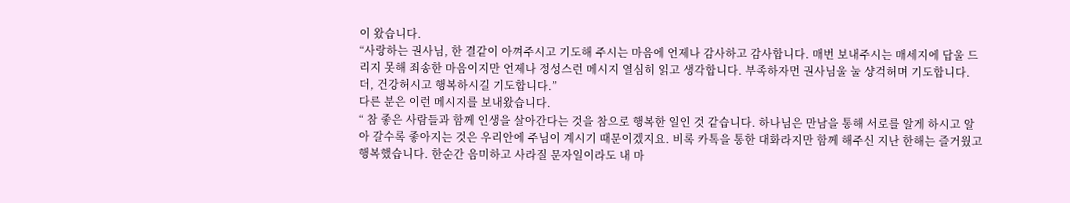이 왔습니다.
“사랑하는 권사님, 한 결같이 아껴주시고 기도해 주시는 마음에 언제나 감사하고 감사합니다. 매번 보내주시는 매세지에 답울 드리지 못해 죄송한 마음이지만 언제나 정성스런 메시지 열심히 읽고 생각합니다. 부족하자먼 권사님울 눌 샹걱허며 기도합니다. 더, 건강허시고 행복하시길 기도합니다.”
다른 분은 이런 메시지를 보내왔습니다.
“ 참 좋은 사람들과 함께 인생을 살아간다는 것을 참으로 행복한 일인 것 같습니다. 하나님은 만남을 통해 서로를 알게 하시고 알아 갈수록 좋아지는 것은 우리안에 주님이 계시기 때문이겠지요. 비록 카톡을 통한 대화라지만 함께 해주신 지난 한해는 즐거웠고 행복했습니다. 한순간 음미하고 사라질 문자일이라도 내 마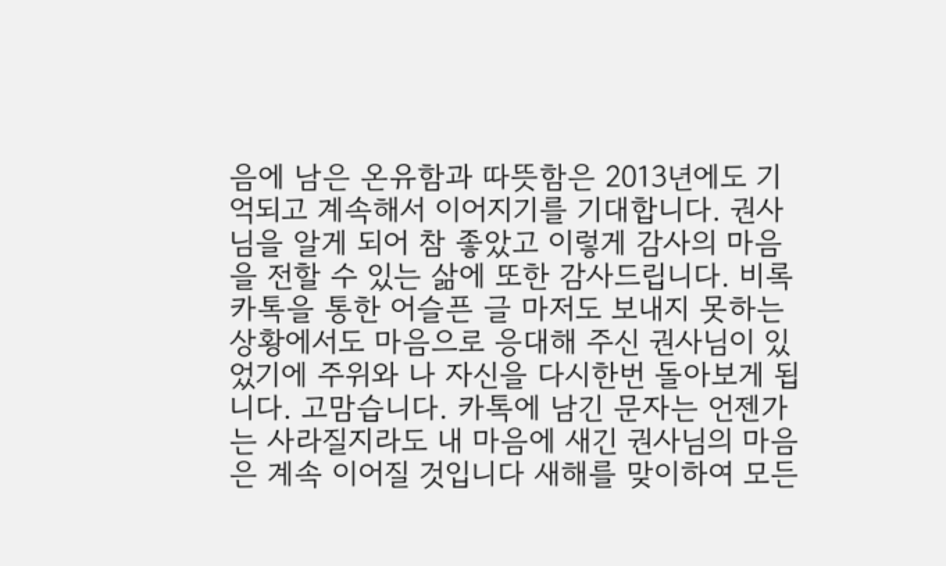음에 남은 온유함과 따뜻함은 2013년에도 기억되고 계속해서 이어지기를 기대합니다. 권사님을 알게 되어 참 좋았고 이렇게 감사의 마음을 전할 수 있는 삶에 또한 감사드립니다. 비록 카톡을 통한 어슬픈 글 마저도 보내지 못하는 상황에서도 마음으로 응대해 주신 권사님이 있었기에 주위와 나 자신을 다시한번 돌아보게 됩니다. 고맘습니다. 카톡에 남긴 문자는 언젠가는 사라질지라도 내 마음에 새긴 권사님의 마음은 계속 이어질 것입니다 새해를 맞이하여 모든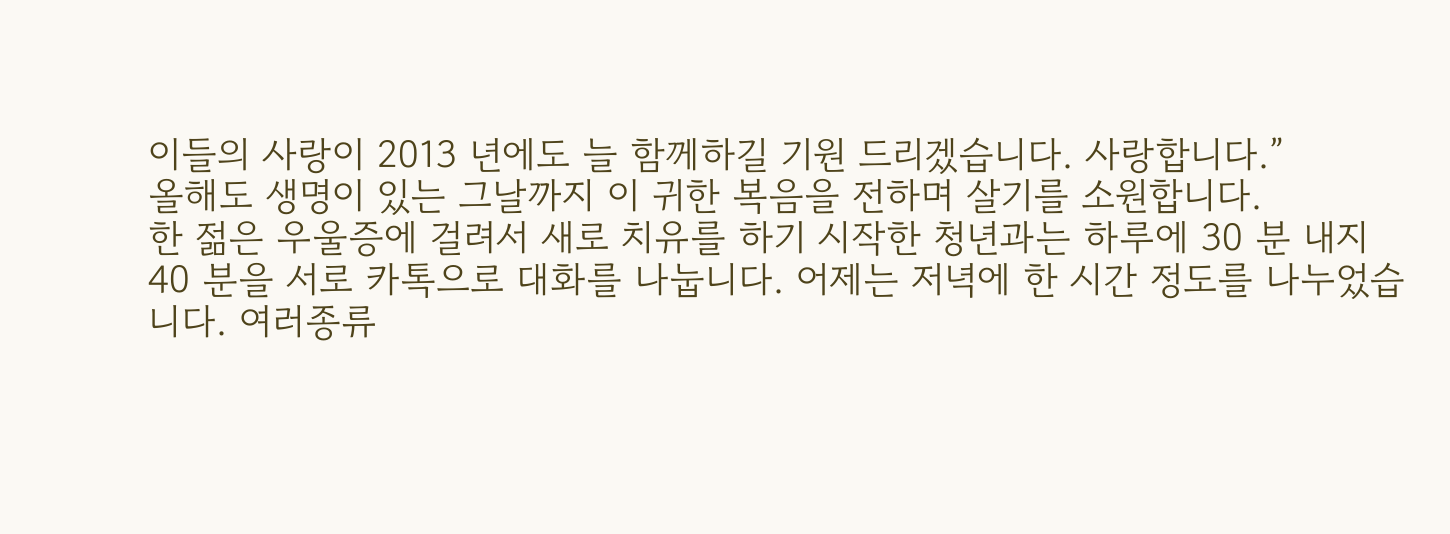이들의 사랑이 2013 년에도 늘 함께하길 기원 드리겠습니다. 사랑합니다.”
올해도 생명이 있는 그날까지 이 귀한 복음을 전하며 살기를 소원합니다.
한 젊은 우울증에 걸려서 새로 치유를 하기 시작한 청년과는 하루에 30 분 내지 40 분을 서로 카톡으로 대화를 나눕니다. 어제는 저녁에 한 시간 정도를 나누었습니다. 여러종류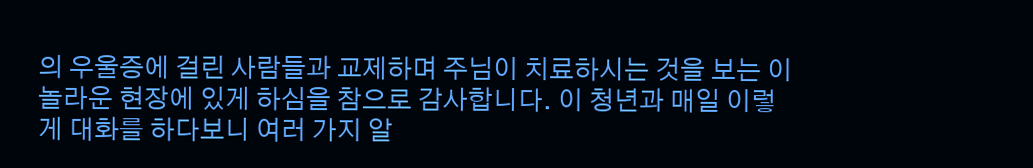의 우울증에 걸린 사람들과 교제하며 주님이 치료하시는 것을 보는 이 놀라운 현장에 있게 하심을 참으로 감사합니다. 이 청년과 매일 이렇게 대화를 하다보니 여러 가지 알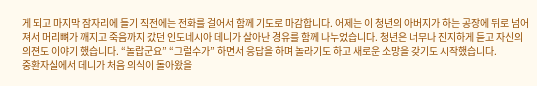게 되고 마지막 잠자리에 들기 직전에는 전화를 걸어서 함께 기도로 마감합니다. 어제는 이 청년의 아버지가 하는 공장에 뒤로 넘어져서 머리뼈가 깨지고 죽음까지 갔던 인도네시아 데니가 살아난 경유를 함께 나누었습니다. 청년은 너무나 진지하게 듣고 자신의 의젼도 이야기 했습니다. “놀랍군요” “그럴수가” 하면서 응답을 하며 놀라기도 하고 새로운 소망을 갖기도 시작했습니다.
중환자실에서 데니가 처음 의식이 돌아왔을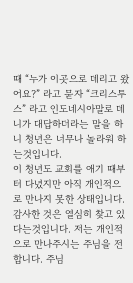때 “누가 이곳으로 데리고 왔어요?” 라고 묻자 “크리스투스” 라고 인도네시아말로 데니가 대답하더라는 말을 하니 청년은 너무나 놀라워 하는것입니다.
이 청년도 교회를 애기 때부터 다녔지만 아직 개인적으로 만나지 못한 상태입니다. 감사한 것은 열심히 찾고 있다는것입니다. 저는 개인적으로 만나주시는 주님을 전합니다. 주님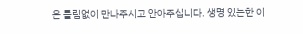은 틀림없이 만나주시고 안아주십니다. 생명 있는한 이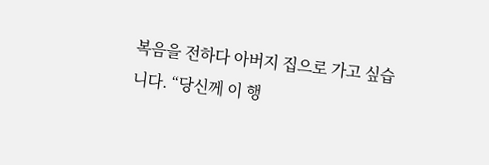복음을 전하다 아버지 집으로 가고 싶습니다. “당신께 이 행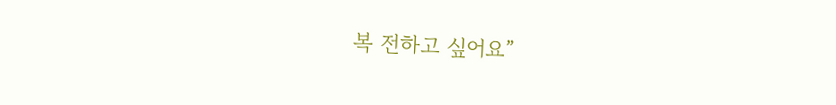복 전하고 싶어요”